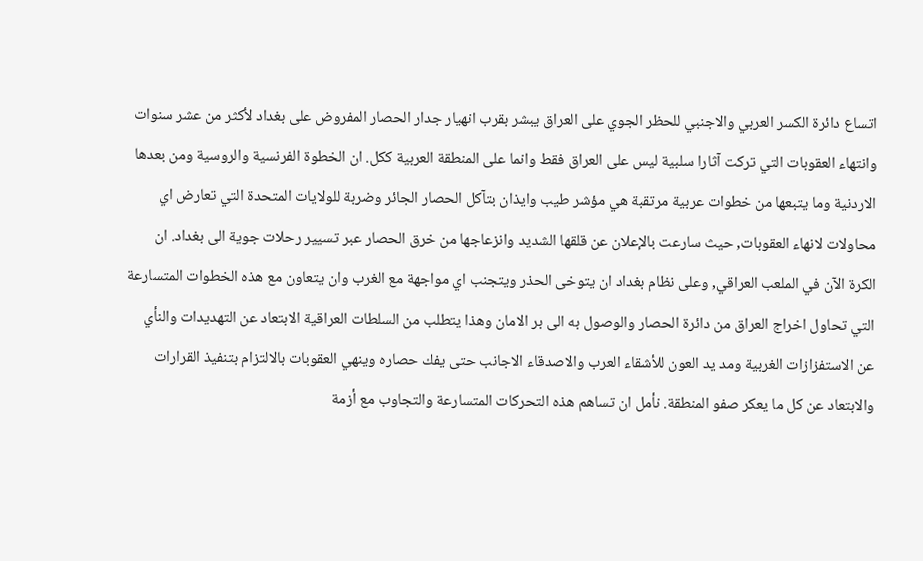اتساع دائرة الكسر العربي والاجنبي للحظر الجوي على العراق يبشر بقرب انهيار جدار الحصار المفروض على بغداد لأكثر من عشر سنوات وانتهاء العقوبات التي تركت آثارا سلبية ليس على العراق فقط وانما على المنطقة العربية ككل. ان الخطوة الفرنسية والروسية ومن بعدها الاردنية وما يتبعها من خطوات عربية مرتقبة هي مؤشر طيب وايذان بتآكل الحصار الجائر وضربة للولايات المتحدة التي تعارض اي محاولات لانهاء العقوبات, حيث سارعت بالإعلان عن قلقها الشديد وانزعاجها من خرق الحصار عبر تسيير رحلات جوية الى بغداد. ان الكرة الآن في الملعب العراقي, وعلى نظام بغداد ان يتوخى الحذر ويتجنب اي مواجهة مع الغرب وان يتعاون مع هذه الخطوات المتسارعة التي تحاول اخراج العراق من دائرة الحصار والوصول به الى بر الامان وهذا يتطلب من السلطات العراقية الابتعاد عن التهديدات والنأي عن الاستفزازات الغربية ومد يد العون للأشقاء العرب والاصدقاء الاجانب حتى يفك حصاره وينهي العقوبات بالالتزام بتنفيذ القرارات والابتعاد عن كل ما يعكر صفو المنطقة. نأمل ان تساهم هذه التحركات المتسارعة والتجاوب مع أزمة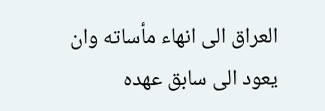العراق الى انهاء مأساته وان يعود الى سابق عهده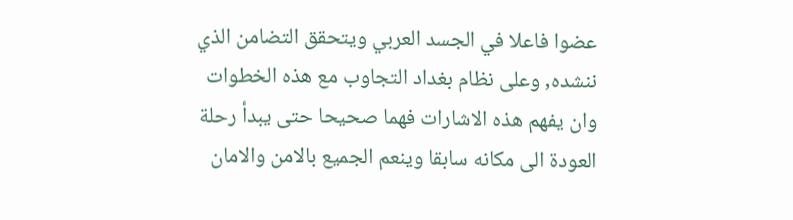عضوا فاعلا في الجسد العربي ويتحقق التضامن الذي ننشده, وعلى نظام بغداد التجاوب مع هذه الخطوات وان يفهم هذه الاشارات فهما صحيحا حتى يبدأ رحلة العودة الى مكانه سابقا وينعم الجميع بالامن والامان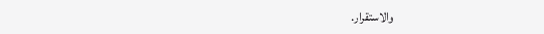والاستقرار.